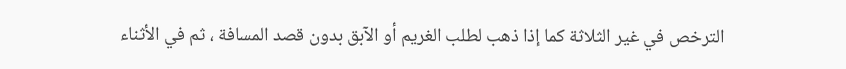الترخص في غير الثلاثة كما إذا ذهب لطلب الغريم أو الآبق بدون قصد المسافة ، ثم في الأثناء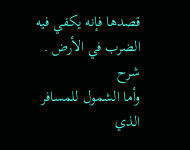قصدها فإنه يكفي فيه الضرب في الأرض .
شرح
وأما الشمول للمسافر الذي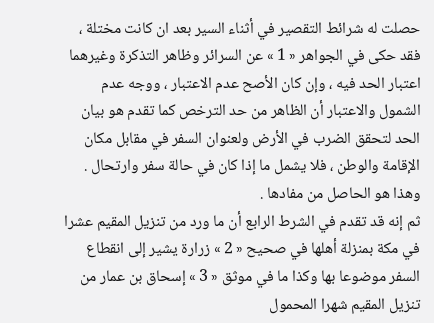حصلت له شرائط التقصير في أثناء السير بعد ان كانت مختلة ، فقد حكى في الجواهر « 1 » عن السرائر وظاهر التذكرة وغيرهما اعتبار الحد فيه ، وإن كان الأصح عدم الاعتبار ، ووجه عدم الشمول والاعتبار أن الظاهر من حد الترخص كما تقدم هو بيان الحد لتحقق الضرب في الأرض ولعنوان السفر في مقابل مكان الإقامة والوطن ، فلا يشمل ما إذا كان في حالة سفر وارتحال . وهذا هو الحاصل من مفادها .
ثم إنه قد تقدم في الشرط الرابع أن ما ورد من تنزيل المقيم عشرا في مكة بمنزلة أهلها في صحيح « 2 » زرارة يشير إلى انقطاع السفر موضوعا بها وكذا ما في موثق « 3 » إسحاق بن عمار من تنزيل المقيم شهرا المحمول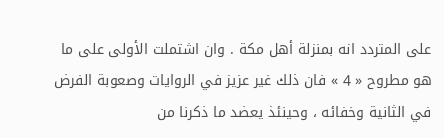على المتردد انه بمنزلة أهل مكة . وان اشتملت الأولى على ما هو مطروح « 4 » فان ذلك غير عزيز في الروايات وصعوبة الفرض في الثانية وخفائه ، وحينئذ يعضد ما ذكرنا من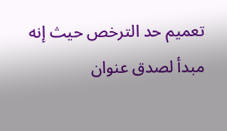تعميم حد الترخص حيث إنه مبدأ لصدق عنوان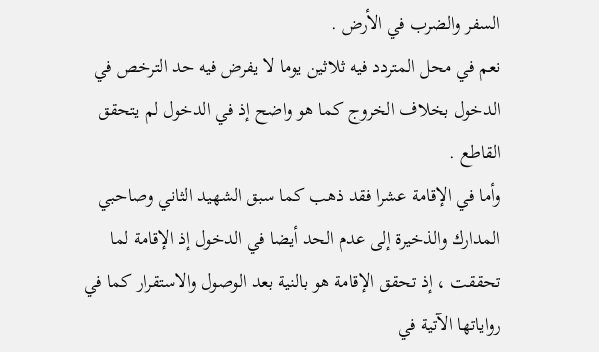السفر والضرب في الأرض .
نعم في محل المتردد فيه ثلاثين يوما لا يفرض فيه حد الترخص في الدخول بخلاف الخروج كما هو واضح إذ في الدخول لم يتحقق القاطع .
وأما في الإقامة عشرا فقد ذهب كما سبق الشهيد الثاني وصاحبي المدارك والذخيرة إلى عدم الحد أيضا في الدخول إذ الإقامة لما تحققت ، إذ تحقق الإقامة هو بالنية بعد الوصول والاستقرار كما في رواياتها الآتية في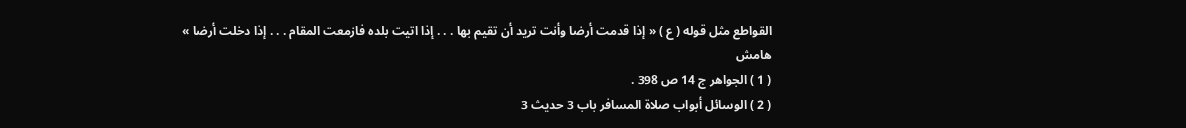القواطع مثل قوله ( ع ) « إذا قدمت أرضا وأنت تريد أن تقيم بها . . . إذا اتيت بلده فازمعت المقام . . . إذا دخلت أرضا »
هامش
( 1 ) الجواهر ج 14 ص 398 .
( 2 ) الوسائل أبواب صلاة المسافر باب 3 حديث 3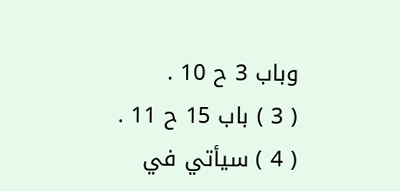وباب 3 ح 10 .
( 3 ) باب 15 ح 11 .
( 4 ) سيأتي في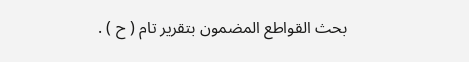بحث القواطع المضمون بتقرير تام ( ح ) .